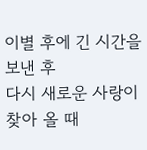이별 후에 긴 시간을 보낸 후
다시 새로운 사랑이 찾아 올 때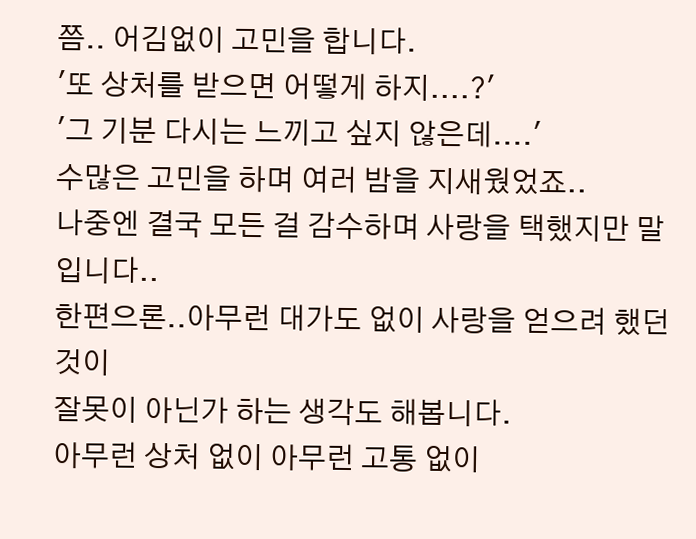쯤.. 어김없이 고민을 합니다.
'또 상처를 받으면 어떻게 하지....?'
'그 기분 다시는 느끼고 싶지 않은데....'
수많은 고민을 하며 여러 밤을 지새웠었죠..
나중엔 결국 모든 걸 감수하며 사랑을 택했지만 말입니다..
한편으론..아무런 대가도 없이 사랑을 얻으려 했던 것이
잘못이 아닌가 하는 생각도 해봅니다.
아무런 상처 없이 아무런 고통 없이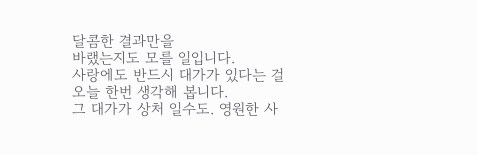달콤한 결과만을
바랬는지도 모를 일입니다.
사랑에도 반드시 대가가 있다는 걸
오늘 한번 생각해 봅니다.
그 대가가 상처 일수도. 영원한 사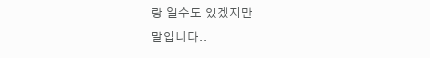랑 일수도 있겠지만
말입니다..